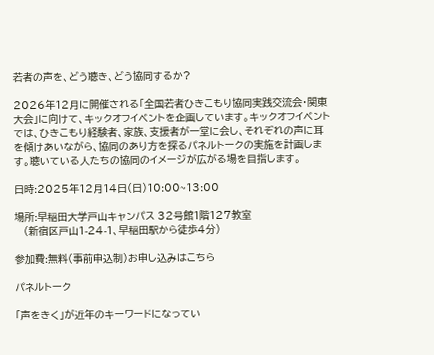若者の声を、どう聴き、どう協同するか?

2026年12月に開催される「全国若者ひきこもり協同実践交流会・関東大会」に向けて、キックオフイベントを企画しています。キックオフイベントでは、ひきこもり経験者、家族、支援者が一堂に会し、それぞれの声に耳を傾けあいながら、協同のあり方を探るパネルトークの実施を計画します。聴いている人たちの協同のイメージが広がる場を目指します。

日時:2025年12月14日(日)10:00~13:00

場所:早稲田大学戸山キャンパス 32号館1階127教室
   (新宿区戸山1-24-1、早稲田駅から徒歩4分)

参加費:無料(事前申込制)お申し込みはこちら

パネルトーク

「声をきく」が近年のキーワードになってい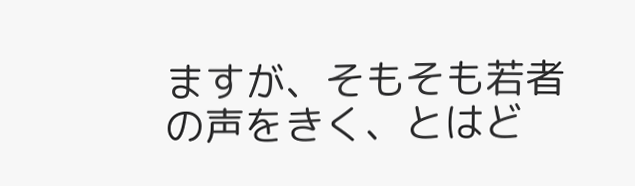ますが、そもそも若者の声をきく、とはど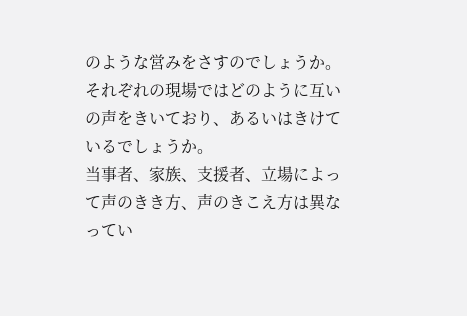のような営みをさすのでしょうか。
それぞれの現場ではどのように互いの声をきいており、あるいはきけているでしょうか。
当事者、家族、支援者、立場によって声のきき方、声のきこえ方は異なってい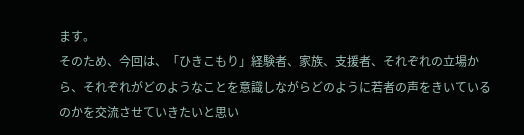ます。
そのため、今回は、「ひきこもり」経験者、家族、支援者、それぞれの立場から、それぞれがどのようなことを意識しながらどのように若者の声をきいているのかを交流させていきたいと思い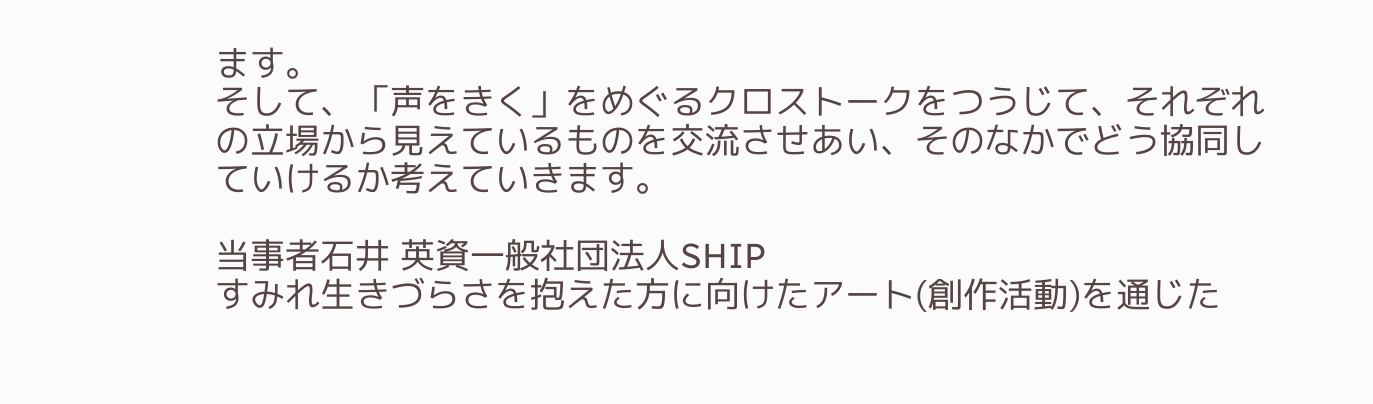ます。
そして、「声をきく」をめぐるクロストークをつうじて、それぞれの立場から見えているものを交流させあい、そのなかでどう協同していけるか考えていきます。

当事者石井 英資一般社団法人SHIP
すみれ生きづらさを抱えた方に向けたアート(創作活動)を通じた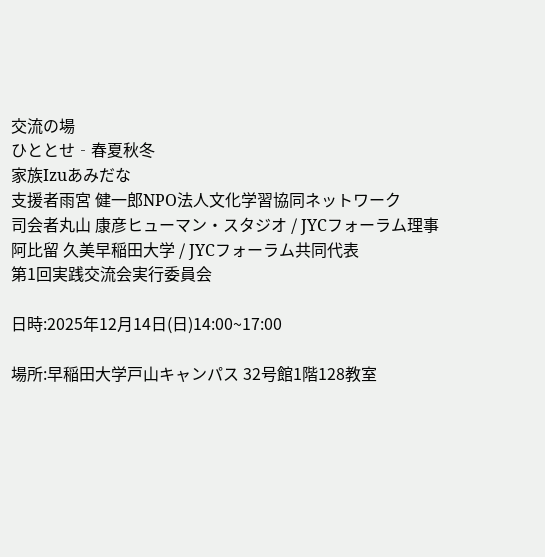交流の場
ひととせ‐春夏秋冬
家族Izuあみだな
支援者雨宮 健一郎NPO法人文化学習協同ネットワーク
司会者丸山 康彦ヒューマン・スタジオ / JYCフォーラム理事
阿比留 久美早稲田大学 / JYCフォーラム共同代表
第1回実践交流会実行委員会

日時:2025年12月14日(日)14:00~17:00

場所:早稲田大学戸山キャンパス 32号館1階128教室